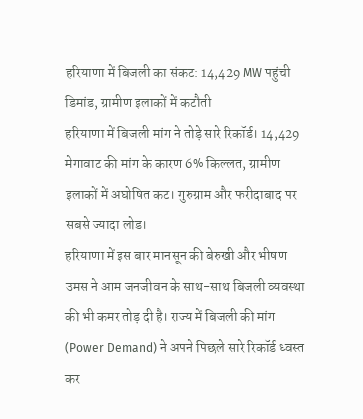हरियाणा में बिजली का संकट: 14,429 MW पहुंची डिमांड, ग्रामीण इलाकों में कटौती
हरियाणा में बिजली मांग ने तोड़े सारे रिकॉर्ड। 14,429 मेगावाट की मांग के कारण 6% किल्लत, ग्रामीण इलाकों में अघोषित कट। गुरुग्राम और फरीदाबाद पर सबसे ज्यादा लोड।
हरियाणा में इस बार मानसून की बेरुखी और भीषण उमस ने आम जनजीवन के साथ-साथ बिजली व्यवस्था की भी कमर तोड़ दी है। राज्य में बिजली की मांग (Power Demand) ने अपने पिछले सारे रिकॉर्ड ध्वस्त कर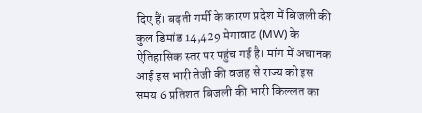दिए हैं। बढ़ती गर्मी के कारण प्रदेश में बिजली की कुल डिमांड 14,429 मेगावाट (MW) के ऐतिहासिक स्तर पर पहुंच गई है। मांग में अचानक आई इस भारी तेजी की वजह से राज्य को इस समय 6 प्रतिशत बिजली की भारी किल्लत का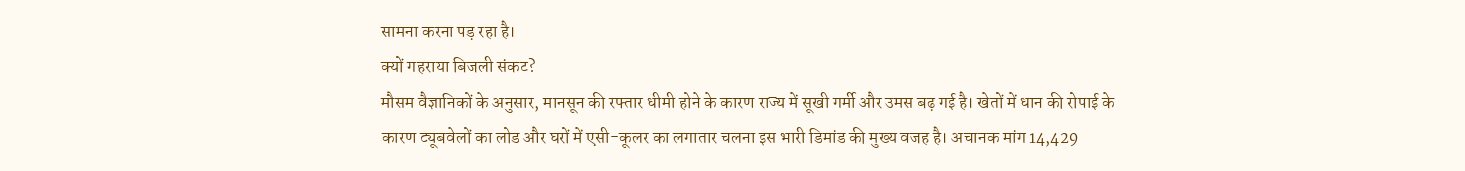सामना करना पड़ रहा है।
क्यों गहराया बिजली संकट?
मौसम वैज्ञानिकों के अनुसार, मानसून की रफ्तार धीमी होने के कारण राज्य में सूखी गर्मी और उमस बढ़ गई है। खेतों में धान की रोपाई के कारण ट्यूबवेलों का लोड और घरों में एसी-कूलर का लगातार चलना इस भारी डिमांड की मुख्य वजह है। अचानक मांग 14,429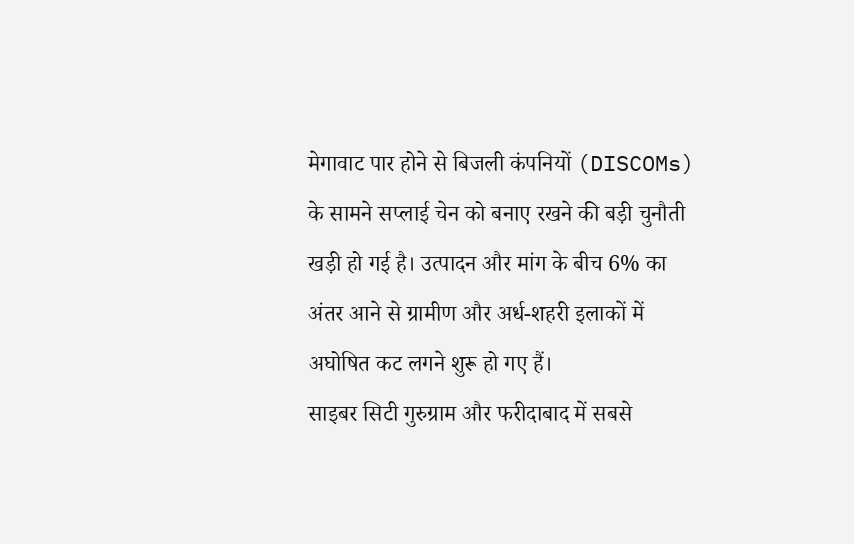मेगावाट पार होने से बिजली कंपनियों (DISCOMs) के सामने सप्लाई चेन को बनाए रखने की बड़ी चुनौती खड़ी हो गई है। उत्पादन और मांग के बीच 6% का अंतर आने से ग्रामीण और अर्ध-शहरी इलाकों में अघोषित कट लगने शुरू हो गए हैं।
साइबर सिटी गुरुग्राम और फरीदाबाद में सबसे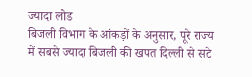ज्यादा लोड
बिजली विभाग के आंकड़ों के अनुसार, पूरे राज्य में सबसे ज्यादा बिजली की खपत दिल्ली से सटे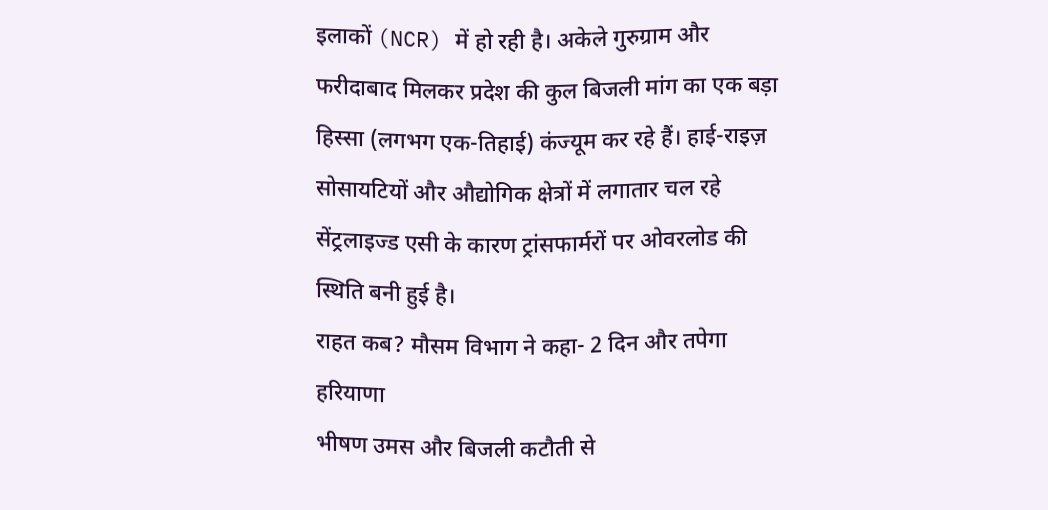इलाकों (NCR) में हो रही है। अकेले गुरुग्राम और फरीदाबाद मिलकर प्रदेश की कुल बिजली मांग का एक बड़ा हिस्सा (लगभग एक-तिहाई) कंज्यूम कर रहे हैं। हाई-राइज़ सोसायटियों और औद्योगिक क्षेत्रों में लगातार चल रहे सेंट्रलाइज्ड एसी के कारण ट्रांसफार्मरों पर ओवरलोड की स्थिति बनी हुई है।
राहत कब? मौसम विभाग ने कहा- 2 दिन और तपेगा हरियाणा
भीषण उमस और बिजली कटौती से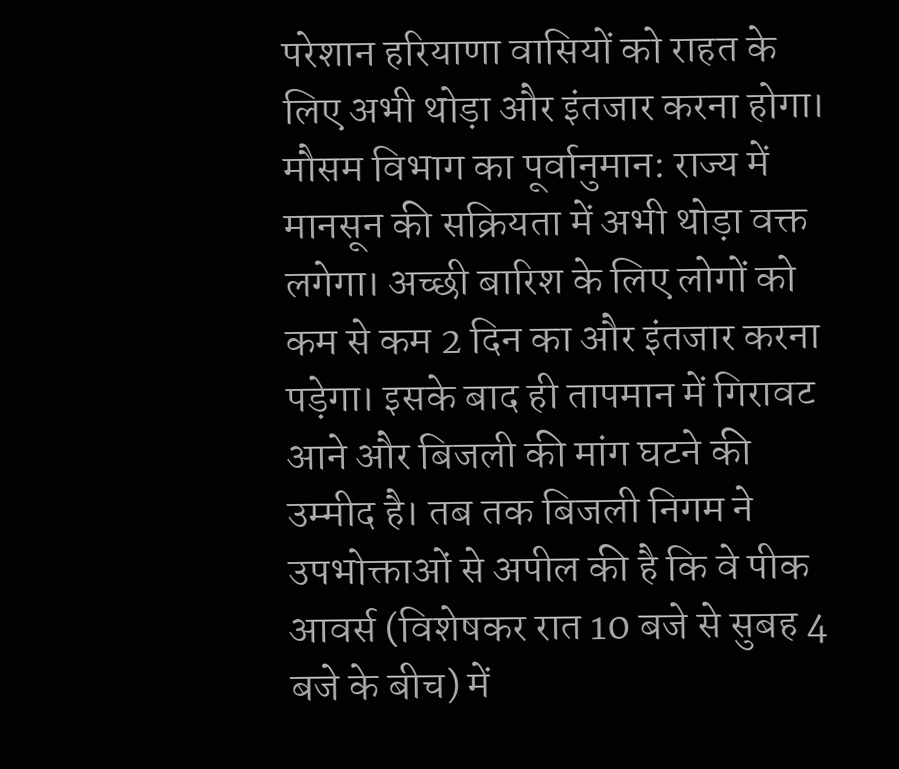परेशान हरियाणा वासियों को राहत के लिए अभी थोड़ा और इंतजार करना होगा। मौसम विभाग का पूर्वानुमान: राज्य में मानसून की सक्रियता में अभी थोड़ा वक्त लगेगा। अच्छी बारिश के लिए लोगों को कम से कम 2 दिन का और इंतजार करना पड़ेगा। इसके बाद ही तापमान में गिरावट आने और बिजली की मांग घटने की उम्मीद है। तब तक बिजली निगम ने उपभोक्ताओं से अपील की है कि वे पीक आवर्स (विशेषकर रात 10 बजे से सुबह 4 बजे के बीच) में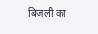बिजली का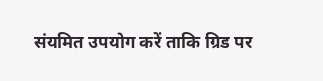संयमित उपयोग करें ताकि ग्रिड पर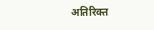अतिरिक्त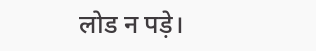लोड न पड़े।